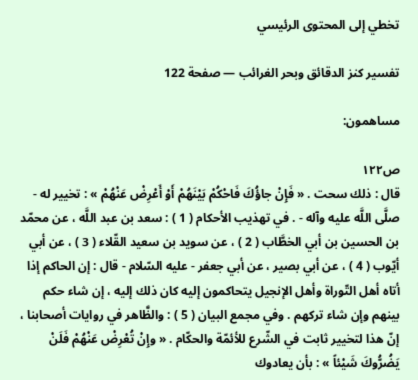تخطي إلى المحتوى الرئيسي

تفسير كنز الدقائق وبحر الغرائب — صفحة 122

مساهمون:

ص١٢٢
قال : ذلك سحت . « فَإِنْ جاؤُكَ فَاحْكُمْ بَيْنَهُمْ أَوْ أَعْرِضْ عَنْهُمْ » : تخيير له - صلَّى اللَّه عليه وآله - . في تهذيب الأحكام ( 1 ) : سعد بن عبد اللَّه ، عن محمّد بن الحسين بن أبي الخطَّاب ( 2 ) ، عن سويد بن سعيد القّلاء ( 3 ) ، عن أبي أيّوب ( 4 ) ، عن أبي بصير ، عن أبي جعفر - عليه السّلام - قال : إن الحاكم إذا أتاه أهل التّوراة وأهل الإنجيل يتحاكمون إليه كان ذلك إليه ، إن شاء حكم بينهم وإن شاء تركهم . وفي مجمع البيان ( 5 ) : والظَّاهر في روايات أصحابنا ، إنّ هذا لتخيير ثابت في الشّرع للأئمّة والحكّام . « وإِنْ تُعْرِضْ عَنْهُمْ فَلَنْ يَضُرُّوكَ شَيْئاً » : بأن يعادوك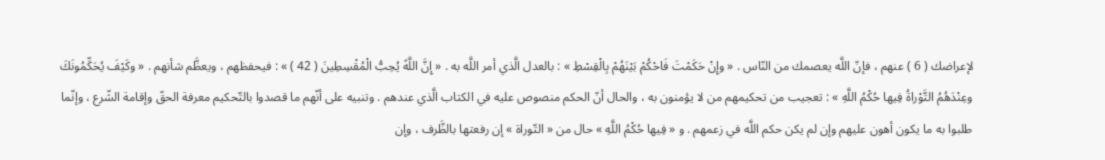لإعراضك ( 6 ) عنهم ، فإنّ اللَّه يعصمك من النّاس . « وإِنْ حَكَمْتَ فَاحْكُمْ بَيْنَهُمْ بِالْقِسْطِ » : بالعدل الَّذي أمر اللَّه به . « إِنَّ اللَّهً يُحِبُّ الْمُقْسِطِينَ ( 42 ) » : فيحفظهم ، ويعظَّم شأنهم . « وكَيْفَ يُحَكِّمُونَكَ وعِنْدَهُمُ التَّوْراةُ فِيها حُكْمُ اللَّهِ » : تعجيب من تحكيمهم من لا يؤمنون به ، والحال أنّ الحكم منصوص عليه في الكتاب الَّذي عندهم . وتنبيه على أنّهم ما قصدوا بالتّحكيم معرفة الحقّ وإقامة الشّرع ، وإنّما طلبوا به ما يكون أهون عليهم وإن لم يكن حكم اللَّه في زعمهم . و « فِيها حُكْمُ اللَّهِ » حال من « التّوراة » إن رفعتها بالظَّرف ، وإن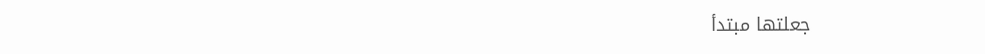جعلتها مبتدأ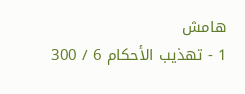هامش
1 - تهذيب الأحكام 6 / 300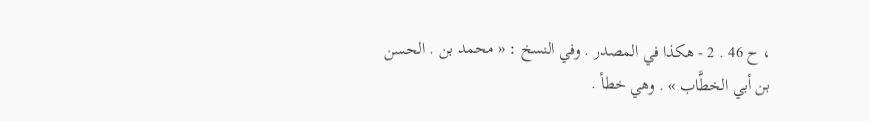، ح 46 . 2 - هكذا في المصدر . وفي النسخ : « محمد بن . الحسن بن أبي الخطَّاب » . وهي خطأ .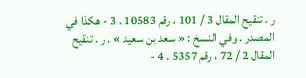ر . تنقيح المقال 3 / 101 ، رقم 10583 . 3 - هكذا في المصدر . وفي النسخ : « سعد بن سعيد » . ر . تنقيح المقال 2 / 72 ، رقم 5357 . 4 -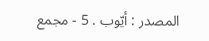المصدر : أيّوب . 5 - مجمع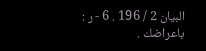البيان 2 / 196 . 6 - ر : باعراضك .